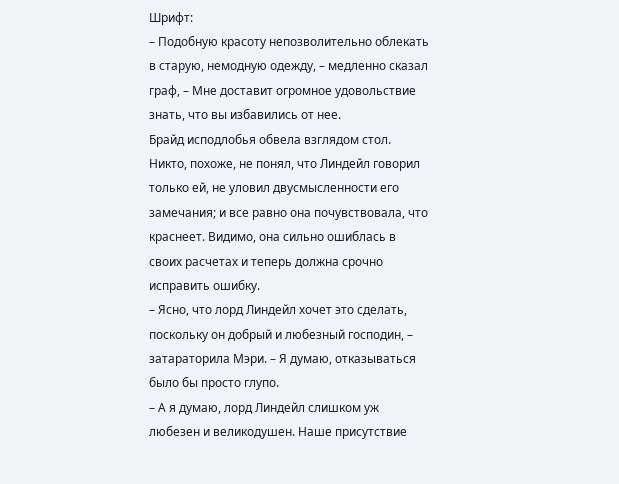Шрифт:
– Подобную красоту непозволительно облекать в старую, немодную одежду, – медленно сказал граф, – Мне доставит огромное удовольствие знать, что вы избавились от нее.
Брайд исподлобья обвела взглядом стол. Никто, похоже, не понял, что Линдейл говорил только ей, не уловил двусмысленности его замечания; и все равно она почувствовала, что краснеет. Видимо, она сильно ошиблась в своих расчетах и теперь должна срочно исправить ошибку.
– Ясно, что лорд Линдейл хочет это сделать, поскольку он добрый и любезный господин, – затараторила Мэри. – Я думаю, отказываться было бы просто глупо.
– А я думаю, лорд Линдейл слишком уж любезен и великодушен. Наше присутствие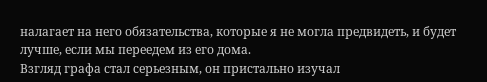налагает на него обязательства, которые я не могла предвидеть, и будет лучше, если мы переедем из его дома.
Взгляд графа стал серьезным, он пристально изучал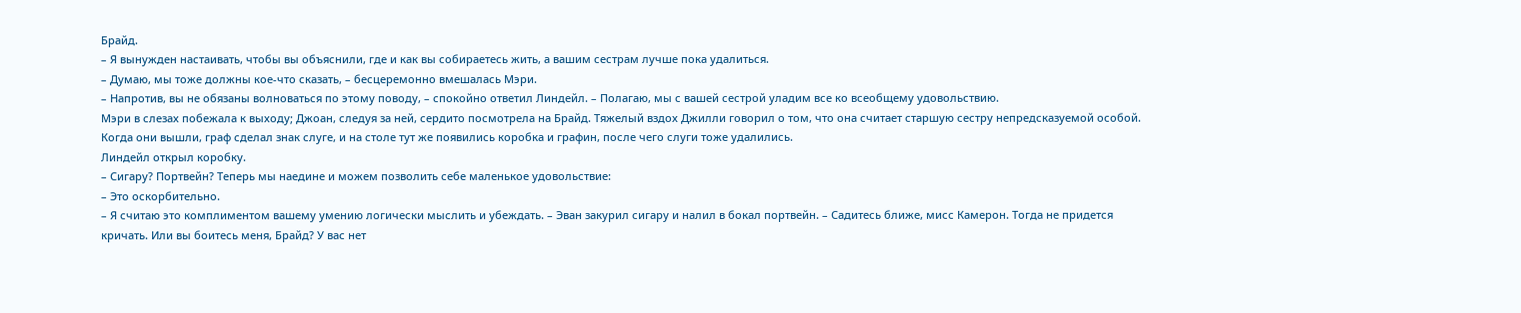Брайд.
– Я вынужден настаивать, чтобы вы объяснили, где и как вы собираетесь жить, а вашим сестрам лучше пока удалиться.
– Думаю, мы тоже должны кое-что сказать, – бесцеремонно вмешалась Мэри.
– Напротив, вы не обязаны волноваться по этому поводу, – спокойно ответил Линдейл. – Полагаю, мы с вашей сестрой уладим все ко всеобщему удовольствию.
Мэри в слезах побежала к выходу; Джоан, следуя за ней, сердито посмотрела на Брайд. Тяжелый вздох Джилли говорил о том, что она считает старшую сестру непредсказуемой особой.
Когда они вышли, граф сделал знак слуге, и на столе тут же появились коробка и графин, после чего слуги тоже удалились.
Линдейл открыл коробку.
– Сигару? Портвейн? Теперь мы наедине и можем позволить себе маленькое удовольствие:
– Это оскорбительно.
– Я считаю это комплиментом вашему умению логически мыслить и убеждать. – Эван закурил сигару и налил в бокал портвейн. – Садитесь ближе, мисс Камерон. Тогда не придется кричать. Или вы боитесь меня, Брайд? У вас нет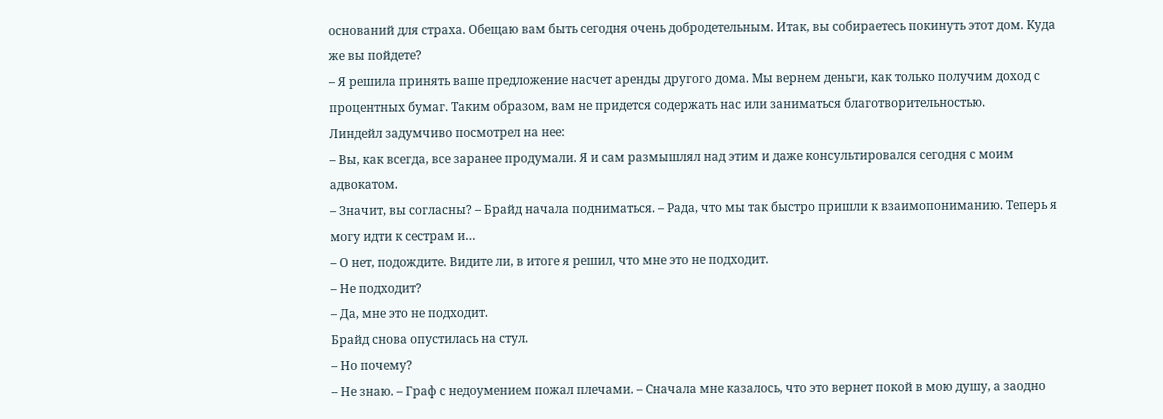оснований для страха. Обещаю вам быть сегодня очень добродетельным. Итак, вы собираетесь покинуть этот дом. Куда же вы пойдете?
– Я решила принять ваше предложение насчет аренды другого дома. Мы вернем деньги, как только получим доход с процентных бумаг. Таким образом, вам не придется содержать нас или заниматься благотворительностью.
Линдейл задумчиво посмотрел на нее:
– Вы, как всегда, все заранее продумали. Я и сам размышлял над этим и даже консультировался сегодня с моим адвокатом.
– Значит, вы согласны? – Брайд начала подниматься. – Рада, что мы так быстро пришли к взаимопониманию. Теперь я могу идти к сестрам и…
– О нет, подождите. Видите ли, в итоге я решил, что мне это не подходит.
– Не подходит?
– Да, мне это не подходит.
Брайд снова опустилась на стул.
– Но почему?
– Не знаю. – Граф с недоумением пожал плечами. – Сначала мне казалось, что это вернет покой в мою душу, а заодно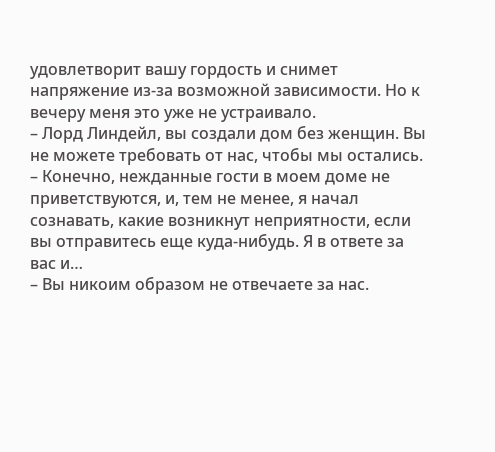удовлетворит вашу гордость и снимет напряжение из-за возможной зависимости. Но к вечеру меня это уже не устраивало.
– Лорд Линдейл, вы создали дом без женщин. Вы не можете требовать от нас, чтобы мы остались.
– Конечно, нежданные гости в моем доме не приветствуются, и, тем не менее, я начал сознавать, какие возникнут неприятности, если вы отправитесь еще куда-нибудь. Я в ответе за вас и…
– Вы никоим образом не отвечаете за нас.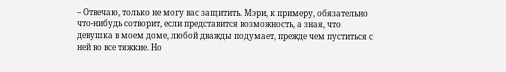– Отвечаю, только не могу вас защитить. Мэри, к примеру, обязательно что-нибудь сотворит, если представится возможность, а зная, что девушка в моем доме, любой дважды подумает, прежде чем пуститься с ней во все тяжкие. Но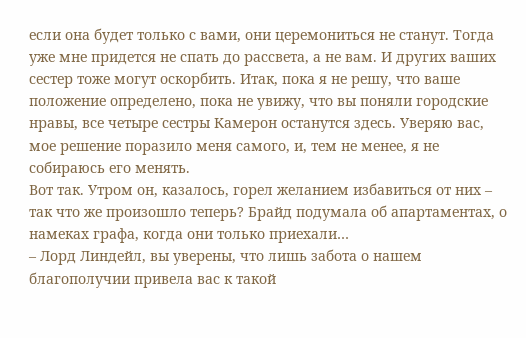если она будет только с вами, они церемониться не станут. Тогда уже мне придется не спать до рассвета, а не вам. И других ваших сестер тоже могут оскорбить. Итак, пока я не решу, что ваше положение определено, пока не увижу, что вы поняли городские нравы, все четыре сестры Камерон останутся здесь. Уверяю вас, мое решение поразило меня самого, и, тем не менее, я не собираюсь его менять.
Вот так. Утром он, казалось, горел желанием избавиться от них – так что же произошло теперь? Брайд подумала об апартаментах, о намеках графа, когда они только приехали…
– Лорд Линдейл, вы уверены, что лишь забота о нашем благополучии привела вас к такой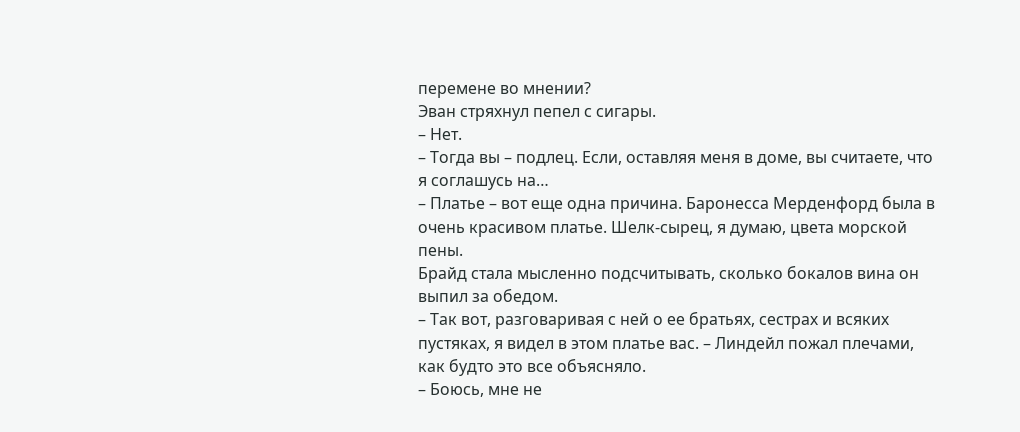перемене во мнении?
Эван стряхнул пепел с сигары.
– Нет.
– Тогда вы – подлец. Если, оставляя меня в доме, вы считаете, что я соглашусь на…
– Платье – вот еще одна причина. Баронесса Мерденфорд была в очень красивом платье. Шелк-сырец, я думаю, цвета морской пены.
Брайд стала мысленно подсчитывать, сколько бокалов вина он выпил за обедом.
– Так вот, разговаривая с ней о ее братьях, сестрах и всяких пустяках, я видел в этом платье вас. – Линдейл пожал плечами, как будто это все объясняло.
– Боюсь, мне не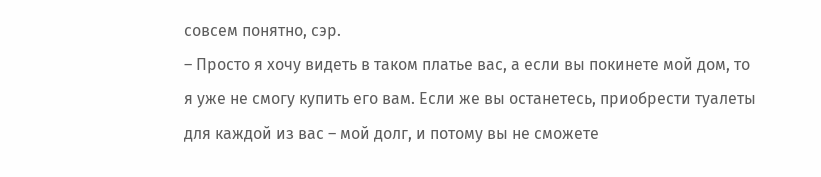совсем понятно, сэр.
– Просто я хочу видеть в таком платье вас, а если вы покинете мой дом, то я уже не смогу купить его вам. Если же вы останетесь, приобрести туалеты для каждой из вас – мой долг, и потому вы не сможете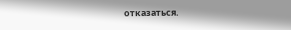отказаться.